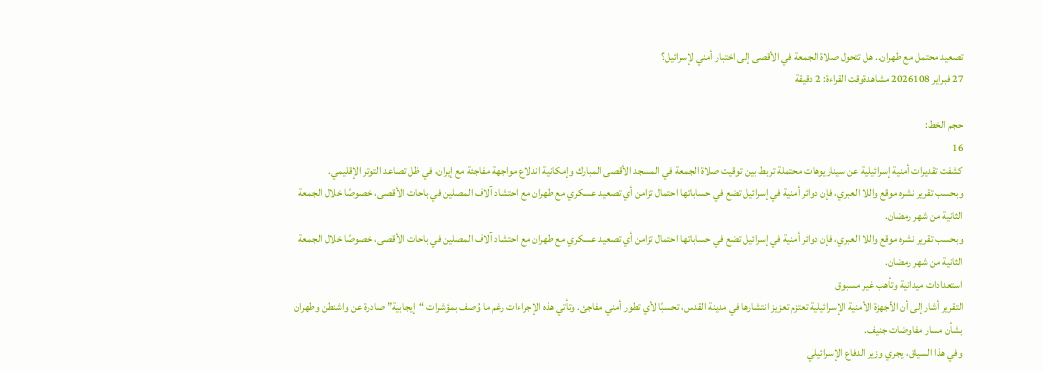تصعيد محتمل مع طهران.. هل تتحول صلاة الجمعة في الأقصى إلى اختبار أمني لإسرائيل؟
27 فبراير 2026108 مشاهدةوقت القراءة: 2 دقيقة

حجم الخط:
16
كشفت تقديرات أمنية إسرائيلية عن سيناريوهات محتملة تربط بين توقيت صلاة الجمعة في المسجد الأقصى المبارك وإمكانية اندلاع مواجهة مفاجئة مع إيران، في ظل تصاعد التوتر الإقليمي.
وبحسب تقرير نشره موقع واللا العبري، فإن دوائر أمنية في إسرائيل تضع في حساباتها احتمال تزامن أي تصعيد عسكري مع طهران مع احتشاد آلاف المصلين في باحات الأقصى، خصوصًا خلال الجمعة الثانية من شهر رمضان.
وبحسب تقرير نشره موقع واللا العبري، فإن دوائر أمنية في إسرائيل تضع في حساباتها احتمال تزامن أي تصعيد عسكري مع طهران مع احتشاد آلاف المصلين في باحات الأقصى، خصوصًا خلال الجمعة الثانية من شهر رمضان.
استعدادات ميدانية وتأهب غير مسبوق
التقرير أشار إلى أن الأجهزة الأمنية الإسرائيلية تعتزم تعزيز انتشارها في مدينة القدس، تحسبًا لأي تطور أمني مفاجئ. وتأتي هذه الإجراءات رغم ما وُصف بمؤشرات “إيجابية” صادرة عن واشنطن وطهران بشأن مسار مفاوضات جنيف.
وفي هذا السياق، يجري وزير الدفاع الإسرائيلي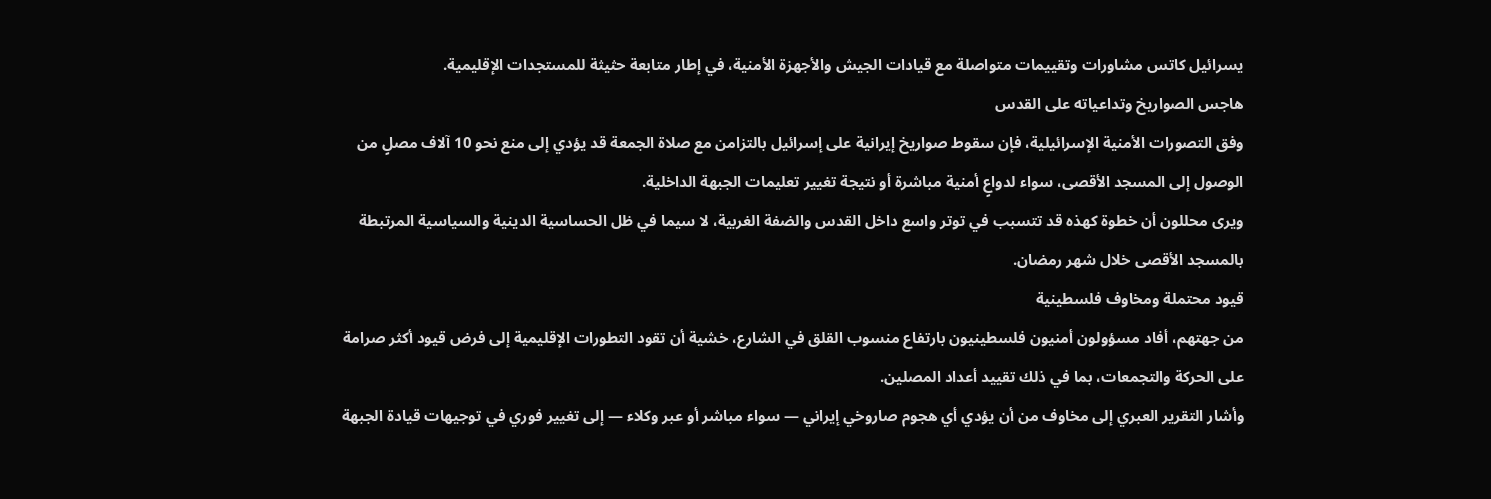يسرائيل كاتس مشاورات وتقييمات متواصلة مع قيادات الجيش والأجهزة الأمنية، في إطار متابعة حثيثة للمستجدات الإقليمية.
هاجس الصواريخ وتداعياته على القدس
وفق التصورات الأمنية الإسرائيلية، فإن سقوط صواريخ إيرانية على إسرائيل بالتزامن مع صلاة الجمعة قد يؤدي إلى منع نحو 10 آلاف مصلٍ من الوصول إلى المسجد الأقصى، سواء لدواعٍ أمنية مباشرة أو نتيجة تغيير تعليمات الجبهة الداخلية.
ويرى محللون أن خطوة كهذه قد تتسبب في توتر واسع داخل القدس والضفة الغربية، لا سيما في ظل الحساسية الدينية والسياسية المرتبطة بالمسجد الأقصى خلال شهر رمضان.
قيود محتملة ومخاوف فلسطينية
من جهتهم، أفاد مسؤولون أمنيون فلسطينيون بارتفاع منسوب القلق في الشارع، خشية أن تقود التطورات الإقليمية إلى فرض قيود أكثر صرامة على الحركة والتجمعات، بما في ذلك تقييد أعداد المصلين.
وأشار التقرير العبري إلى مخاوف من أن يؤدي أي هجوم صاروخي إيراني — سواء مباشر أو عبر وكلاء — إلى تغيير فوري في توجيهات قيادة الجبهة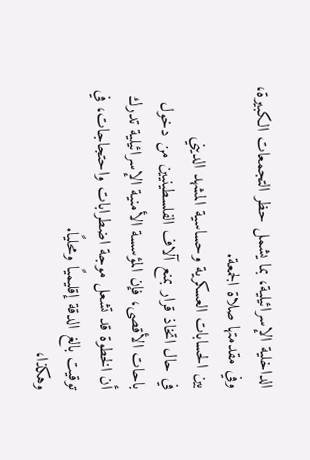الداخلية الإسرائيلية، بما يشمل حظر التجمعات الكبيرة، وفي مقدمتها صلاة الجمعة.
بين الحسابات العسكرية وحساسية المشهد الديني
في حال اتخاذ قرار بمنع آلاف الفلسطينيين من دخول باحات الأقصى، فإن المؤسسة الأمنية الإسرائيلية تدرك أن الخطوة قد تشعل موجة اضطرابات واحتجاجات، في توقيت بالغ الدقة إقليميًا ومحليًا.
وهكذا،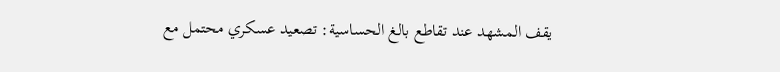يقف المشهد عند تقاطع بالغ الحساسية: تصعيد عسكري محتمل مع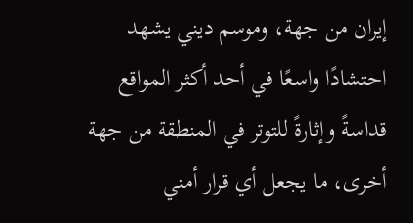إيران من جهة، وموسم ديني يشهد احتشادًا واسعًا في أحد أكثر المواقع قداسةً وإثارةً للتوتر في المنطقة من جهة أخرى، ما يجعل أي قرار أمني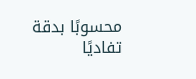محسوبًا بدقة تفاديًا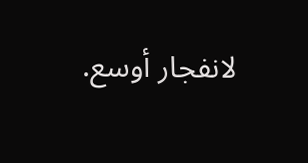لانفجار أوسع.